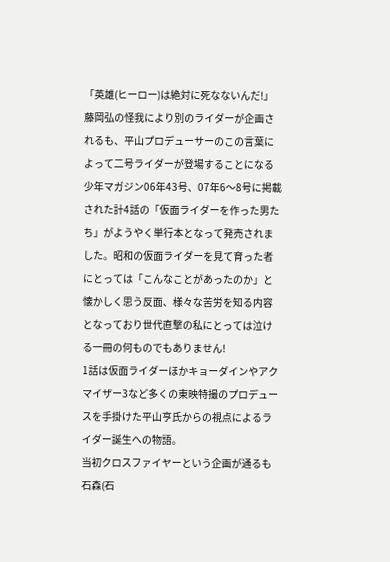「英雄(ヒーロー)は絶対に死なないんだ!」藤岡弘の怪我により別のライダーが企画されるも、平山プロデューサーのこの言葉によって二号ライダーが登場することになる
少年マガジン06年43号、07年6〜8号に掲載された計4話の「仮面ライダーを作った男たち」がようやく単行本となって発売されました。昭和の仮面ライダーを見て育った者にとっては「こんなことがあったのか」と懐かしく思う反面、様々な苦労を知る内容となっており世代直撃の私にとっては泣ける一冊の何ものでもありません!
1話は仮面ライダーほかキョーダインやアクマイザー3など多くの東映特撮のプロデュースを手掛けた平山亨氏からの視点によるライダー誕生への物語。
当初クロスファイヤーという企画が通るも石森(石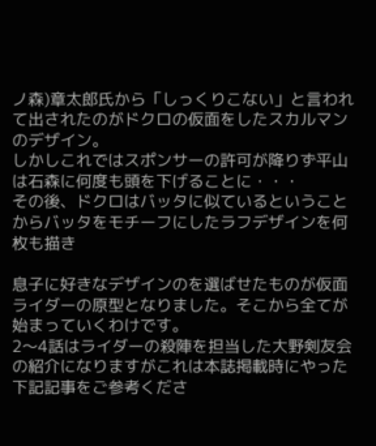ノ森)章太郎氏から「しっくりこない」と言われて出されたのがドクロの仮面をしたスカルマンのデザイン。
しかしこれではスポンサーの許可が降りず平山は石森に何度も頭を下げることに・・・
その後、ドクロはバッタに似ているということからバッタをモチーフにしたラフデザインを何枚も描き

息子に好きなデザインのを選ばせたものが仮面ライダーの原型となりました。そこから全てが始まっていくわけです。
2〜4話はライダーの殺陣を担当した大野剣友会の紹介になりますがこれは本誌掲載時にやった下記記事をご参考くださ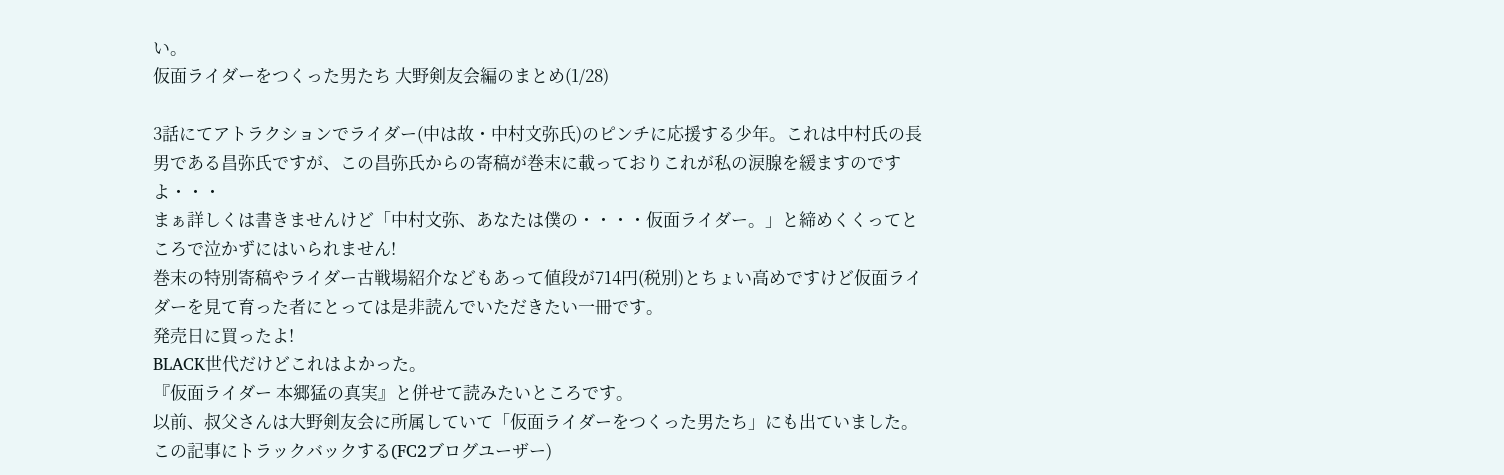い。
仮面ライダーをつくった男たち 大野剣友会編のまとめ(1/28)

3話にてアトラクションでライダー(中は故・中村文弥氏)のピンチに応援する少年。これは中村氏の長男である昌弥氏ですが、この昌弥氏からの寄稿が巻末に載っておりこれが私の涙腺を緩ますのですよ・・・
まぁ詳しくは書きませんけど「中村文弥、あなたは僕の・・・・仮面ライダー。」と締めくくってところで泣かずにはいられません!
巻末の特別寄稿やライダー古戦場紹介などもあって値段が714円(税別)とちょい高めですけど仮面ライダーを見て育った者にとっては是非読んでいただきたい一冊です。
発売日に買ったよ!
BLACK世代だけどこれはよかった。
『仮面ライダー 本郷猛の真実』と併せて読みたいところです。
以前、叔父さんは大野剣友会に所属していて「仮面ライダーをつくった男たち」にも出ていました。
この記事にトラックバックする(FC2ブログユーザー)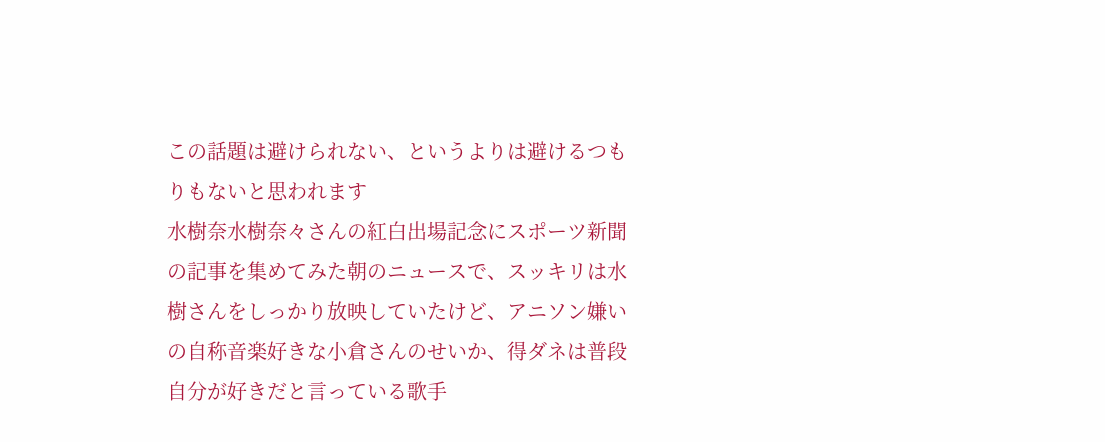この話題は避けられない、というよりは避けるつもりもないと思われます
水樹奈水樹奈々さんの紅白出場記念にスポーツ新聞の記事を集めてみた朝のニュースで、スッキリは水樹さんをしっかり放映していたけど、アニソン嫌いの自称音楽好きな小倉さんのせいか、得ダネは普段自分が好きだと言っている歌手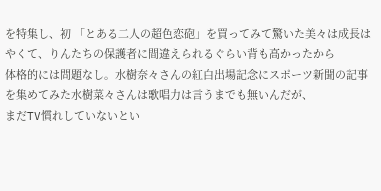を特集し、初 「とある二人の超色恋砲」を買ってみて驚いた美々は成長はやくて、りんたちの保護者に間違えられるぐらい背も高かったから
体格的には問題なし。水樹奈々さんの紅白出場記念にスポーツ新聞の記事を集めてみた水樹菜々さんは歌唱力は言うまでも無いんだが、
まだTV慣れしていないとい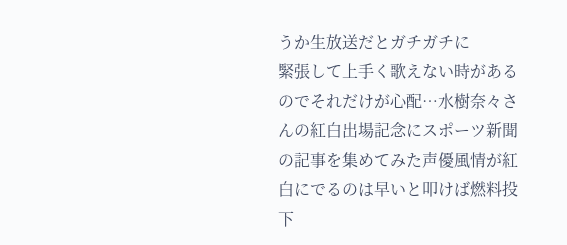うか生放送だとガチガチに
緊張して上手く歌えない時があるのでそれだけが心配…水樹奈々さんの紅白出場記念にスポーツ新聞の記事を集めてみた声優風情が紅白にでるのは早いと叩けば燃料投下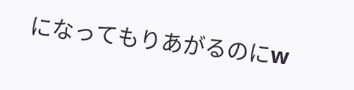になってもりあがるのにw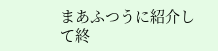まあふつうに紹介して終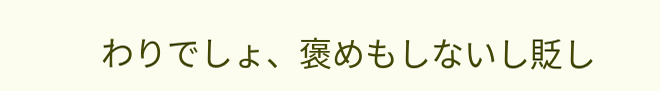わりでしょ、褒めもしないし貶し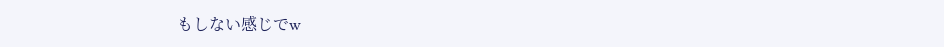もしない感じでw